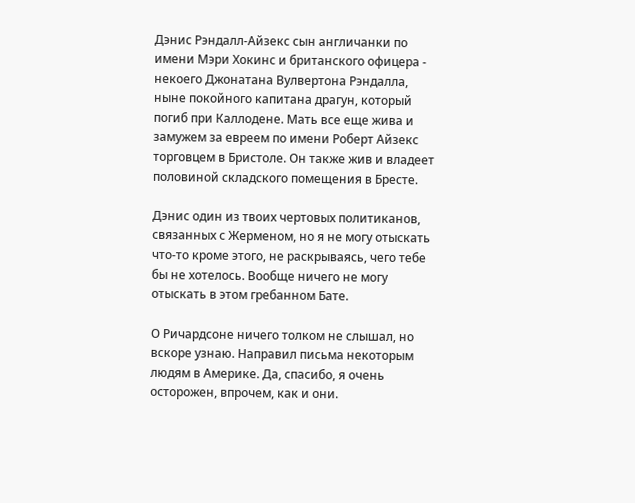Дэнис Рэндалл-Айзекс сын англичанки по имени Мэри Хокинс и британского офицера - некоего Джонатана Вулвертона Рэндалла, ныне покойного капитана драгун, который погиб при Каллодене. Мать все еще жива и замужем за евреем по имени Роберт Айзекс торговцем в Бристоле. Он также жив и владеет половиной складского помещения в Бресте.

Дэнис один из твоих чертовых политиканов, связанных с Жерменом, но я не могу отыскать что-то кроме этого, не раскрываясь, чего тебе бы не хотелось. Вообще ничего не могу отыскать в этом гребанном Бате.

О Ричардсоне ничего толком не слышал, но вскоре узнаю. Направил письма некоторым людям в Америке. Да, спасибо, я очень осторожен, впрочем, как и они.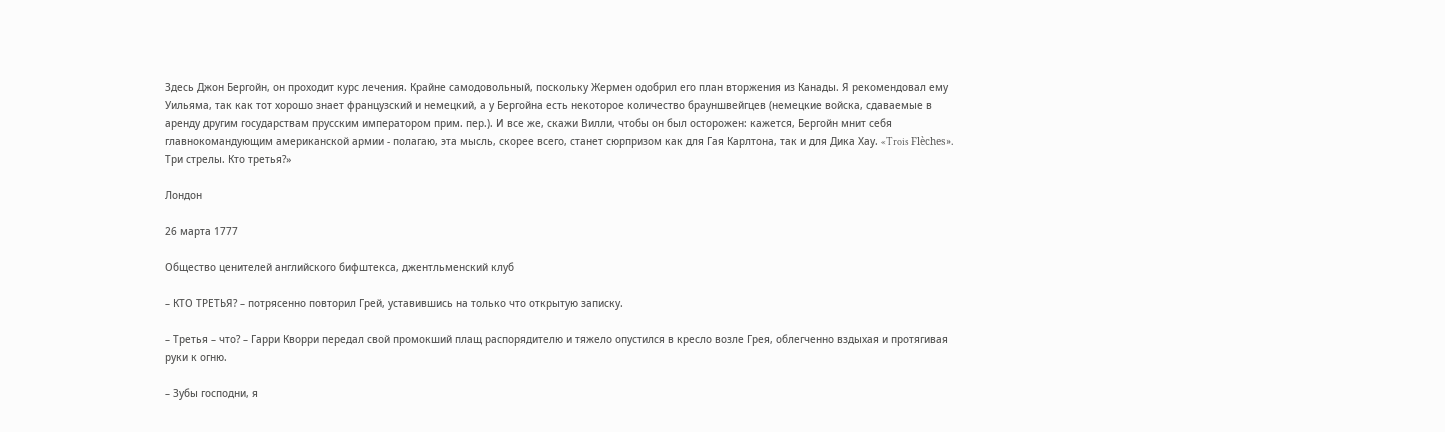Здесь Джон Бергойн, он проходит курс лечения. Крайне самодовольный, поскольку Жермен одобрил его план вторжения из Канады. Я рекомендовал ему Уильяма, так как тот хорошо знает французский и немецкий, а у Бергойна есть некоторое количество брауншвейгцев (немецкие войска, сдаваемые в аренду другим государствам прусским императором прим. пер.). И все же, скажи Вилли, чтобы он был осторожен: кажется, Бергойн мнит себя главнокомандующим американской армии - полагаю, эта мысль, скорее всего, станет сюрпризом как для Гая Карлтона, так и для Дика Хау. «Trois Flèches». Три стрелы. Кто третья?»

Лондон

26 марта 1777

Общество ценителей английского бифштекса, джентльменский клуб

– КТО ТРЕТЬЯ? – потрясенно повторил Грей, уставившись на только что открытую записку.

– Третья – что? – Гарри Кворри передал свой промокший плащ распорядителю и тяжело опустился в кресло возле Грея, облегченно вздыхая и протягивая руки к огню.

– Зубы господни, я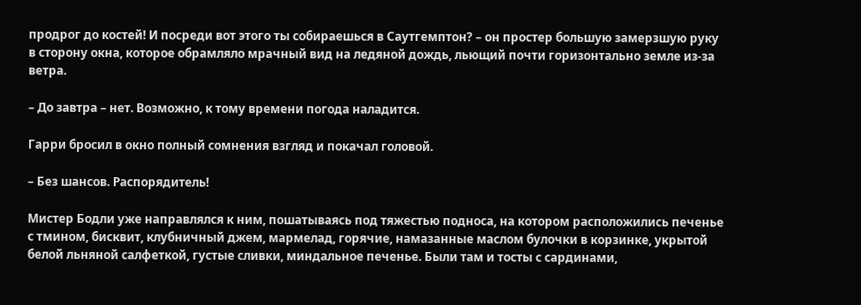продрог до костей! И посреди вот этого ты собираешься в Саутгемптон? – он простер большую замерзшую руку в сторону окна, которое обрамляло мрачный вид на ледяной дождь, льющий почти горизонтально земле из-за ветра.

– До завтра – нет. Возможно, к тому времени погода наладится.

Гарри бросил в окно полный сомнения взгляд и покачал головой.

– Без шансов. Распорядитель!

Мистер Бодли уже направлялся к ним, пошатываясь под тяжестью подноса, на котором расположились печенье с тмином, бисквит, клубничный джем, мармелад, горячие, намазанные маслом булочки в корзинке, укрытой белой льняной салфеткой, густые сливки, миндальное печенье. Были там и тосты с сардинами,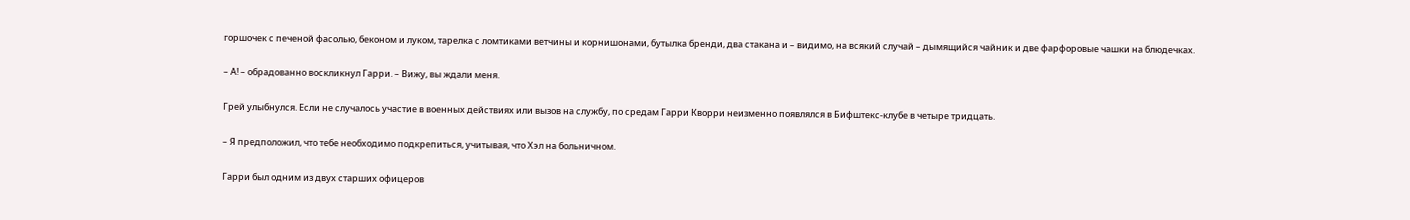горшочек с печеной фасолью, беконом и луком, тарелка с ломтиками ветчины и корнишонами, бутылка бренди, два стакана и – видимо, на всякий случай – дымящийся чайник и две фарфоровые чашки на блюдечках.

– А! – обрадованно воскликнул Гарри. – Вижу, вы ждали меня.

Грей улыбнулся. Если не случалось участие в военных действиях или вызов на службу, по средам Гарри Кворри неизменно появлялся в Бифштекс-клубе в четыре тридцать.

– Я предположил, что тебе необходимо подкрепиться, учитывая, что Хэл на больничном.

Гарри был одним из двух старших офицеров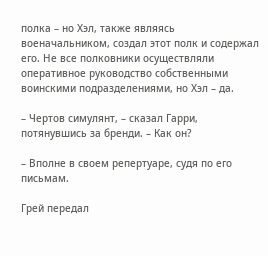полка – но Хэл, также являясь военачальником, создал этот полк и содержал его. Не все полковники осуществляли оперативное руководство собственными воинскими подразделениями, но Хэл – да.

– Чертов симулянт, – сказал Гарри, потянувшись за бренди. – Как он?

– Вполне в своем репертуаре, судя по его письмам.

Грей передал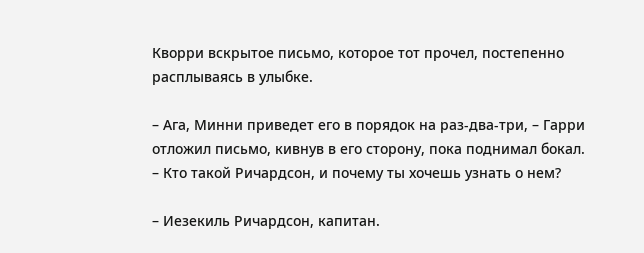Кворри вскрытое письмо, которое тот прочел, постепенно расплываясь в улыбке.

– Ага, Минни приведет его в порядок на раз-два-три, – Гарри отложил письмо, кивнув в его сторону, пока поднимал бокал. – Кто такой Ричардсон, и почему ты хочешь узнать о нем?

– Иезекиль Ричардсон, капитан.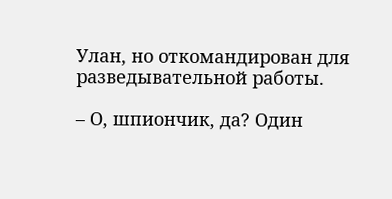Улан, но откомандирован для разведывательной работы.

– О, шпиончик, да? Один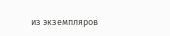из экземпляров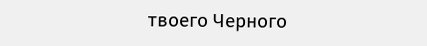твоего Черного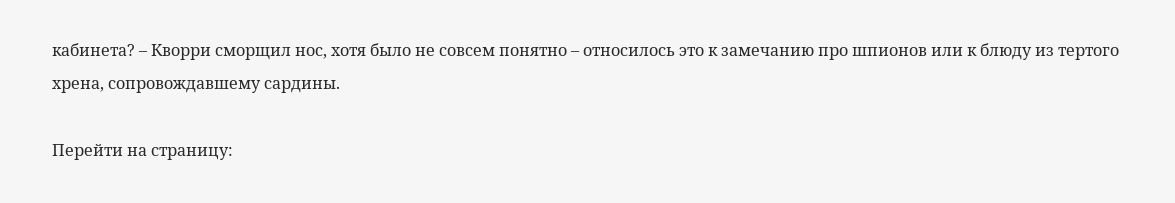кабинета? – Кворри сморщил нос, хотя было не совсем понятно – относилось это к замечанию про шпионов или к блюду из тертого хрена, сопровождавшему сардины.

Перейти на страницу: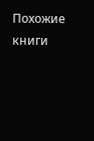Похожие книги